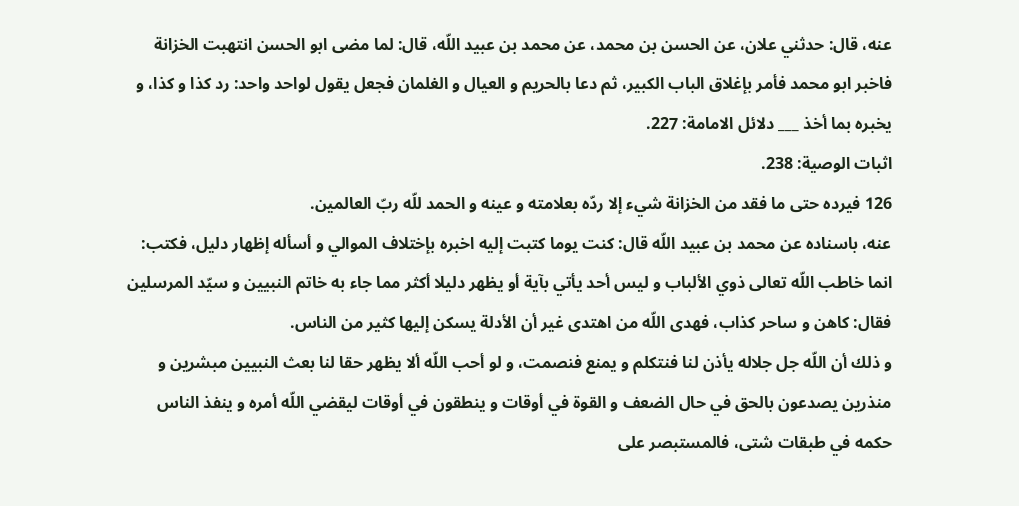عنه، قال: حدثني علان، عن الحسن بن محمد، عن محمد بن عبيد اللّه، قال: لما مضى ابو الحسن انتهبت الخزانة فاخبر ابو محمد فأمر بإغلاق الباب الكبير، ثم دعا بالحريم و العيال و الغلمان فجعل يقول لواحد واحد: رد كذا و كذا، و يخبره بما أخذ ___ دلائل الامامة: 227.
اثبات الوصية: 238.
126 فيرده حتى ما فقد من الخزانة شيء إلا ردّه بعلامته و عينه و الحمد للّه ربّ العالمين.
عنه، باسناده عن محمد بن عبيد اللّه قال: كنت يوما كتبت إليه اخبره بإختلاف الموالي و أسأله إظهار دليل، فكتب: انما خاطب اللّه تعالى ذوي الألباب و ليس أحد يأتي بآية أو يظهر دليلا أكثر مما جاء به خاتم النبيين و سيّد المرسلين فقال: كاهن و ساحر كذاب، فهدى اللّه من اهتدى غير أن الأدلة يسكن إليها كثير من الناس.
و ذلك أن اللّه جل جلاله يأذن لنا فنتكلم و يمنع فنصمت، و لو أحب اللّه ألا يظهر حقا لنا بعث النبيين مبشرين و منذرين يصدعون بالحق في حال الضعف و القوة في أوقات و ينطقون في أوقات ليقضي اللّه أمره و ينفذ الناس حكمه في طبقات شتى، فالمستبصر على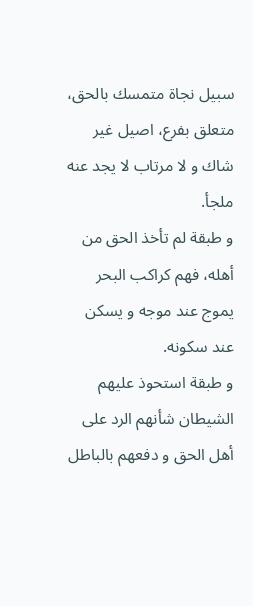سبيل نجاة متمسك بالحق، متعلق بفرع، اصيل غير شاك و لا مرتاب لا يجد عنه ملجأ.
و طبقة لم تأخذ الحق من أهله، فهم كراكب البحر يموج عند موجه و يسكن عند سكونه.
و طبقة استحوذ عليهم الشيطان شأنهم الرد على أهل الحق و دفعهم بالباطل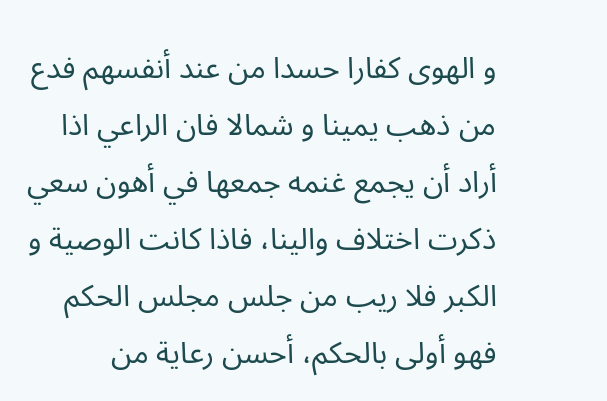و الهوى كفارا حسدا من عند أنفسهم فدع من ذهب يمينا و شمالا فان الراعي اذا أراد أن يجمع غنمه جمعها في أهون سعي ذكرت اختلاف والينا، فاذا كانت الوصية و الكبر فلا ريب من جلس مجلس الحكم فهو أولى بالحكم، أحسن رعاية من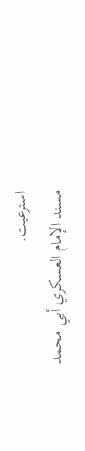استرعيت.
مسند الإمام العسكري أبي محمد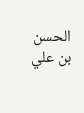الحسن بن علي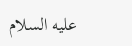عليه السلام